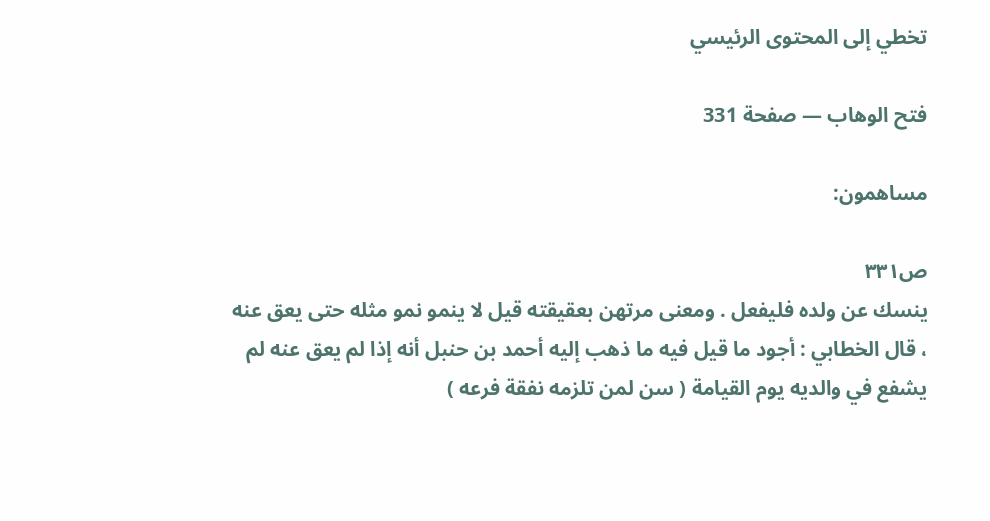تخطي إلى المحتوى الرئيسي

فتح الوهاب — صفحة 331

مساهمون:

ص٣٣١
ينسك عن ولده فليفعل . ومعنى مرتهن بعقيقته قيل لا ينمو نمو مثله حتى يعق عنه ، قال الخطابي : أجود ما قيل فيه ما ذهب إليه أحمد بن حنبل أنه إذا لم يعق عنه لم يشفع في والديه يوم القيامة ( سن لمن تلزمه نفقة فرعه )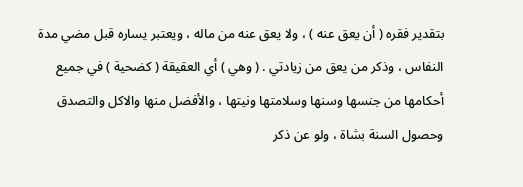بتقدير فقره ( أن يعق عنه ) ، ولا يعق عنه من ماله ، ويعتبر يساره قبل مضي مدة النفاس ، وذكر من يعق من زيادتي . ( وهي ) أي العقيقة ( كضحية ) في جميع أحكامها من جنسها وسنها وسلامتها ونيتها ، والأفضل منها والاكل والتصدق وحصول السنة بشاة ، ولو عن ذكر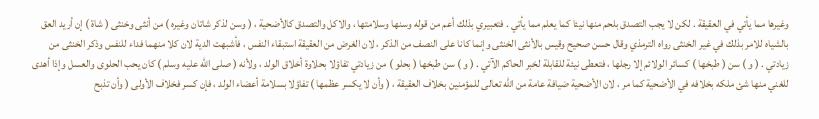وغيرها مما يأتي في العقيقة . لكن لا يجب التصدق بلحم منها نيئا كما يعلم مما يأتي . فتعبيري بذلك أعم من قوله وسنها وسلامتها ، والاكل والتصدق كالأضحية ، ( وسن لذكر شاتان وغيره ) من أنثى وخنثى ( شاة ) إن أريد العق بالشياه للامر بذلك في غير الخنثى رواه الترمذي وقال حسن صحيح وقيس بالأنثى الخنثى وإنما كانا على النصف من الذكر ، لان الغرض من العقيقة استبقاء النفس ، فأشبهت الدية لان كلا منهما فداء للنفس وذكر الخنثى من زيادتي . ( و ) سن ( طبخها ) كسائر الولائم إلا رجلها ، فتعطى نيئة للقابلة لخبر الحاكم الآتي . ( و ) سن طبخها ( بحلو ) من زيادتي تفاؤلا بحلاوة أخلاق الولد ، ولأنه ( صلى الله عليه وسلم ) كان يحب الحلوى والعسل وإذا أهدى للغني منها شئ ملكه بخلافه في الأضحية كما مر ، لان الأضحية ضيافة عامة من الله تعالى للمؤمنين بخلاف العقيقة ، ( وأن لا يكسر عظمها ) تفاؤلا بسلامة أعضاء الولد ، فإن كسر فخلاف الأولى ( وأن تذبح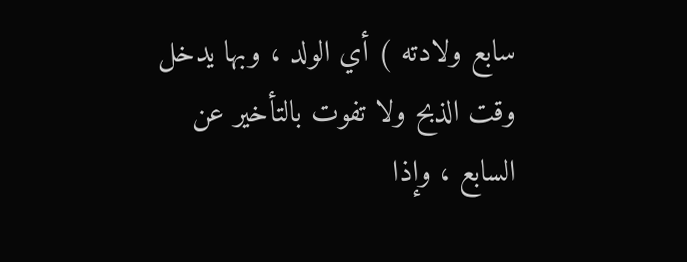سابع ولادته ) أي الولد ، وبها يدخل وقت الذبح ولا تفوت بالتأخير عن السابع ، وإذا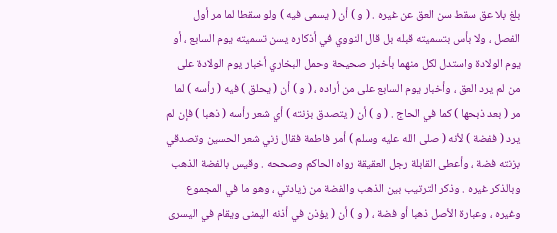بلغ بلا عق سقط سن العق عن غيره . ( و ) أن ( يسمى فيه ) ولو سقطا لما مر أول الفصل ، ولا بأس بتسميته قبله بل قال النووي في أذكاره يسن تسميته يوم السابع ، أو يوم الولادة واستدل لكل منهما بأخبار صحيحة وحمل البخاري أخبار يوم الولادة على من لم يرد العق ، وأخبار يوم السابع على من أراده ، ( و ) أن ( يحلق ) فيه ( رأسه ) لما مر ( بعد ذبحها ) كما في الحاج . ( و ) أن ( يتصدق بزنته ) أي شعر رأسه ( ذهبا ) فإن لم يرد ( ففضة ) لأنه ( صلى الله عليه وسلم ) أمر فاطمة فقال زني شعر الحسين وتصدقي بزنته فضة ، وأعطى القابلة رجل العقيقة رواه الحاكم وصححه . وقيس بالفضة الذهب وبالذكر غيره . وذكر الترتيب بين الذهب والفضة من زيادتي ، وهو ما في المجموع وغيره ، وعبارة الأصل ذهبا أو فضة ، ( و ) أن ( يؤذن في أذنه اليمنى ويقام في اليسرى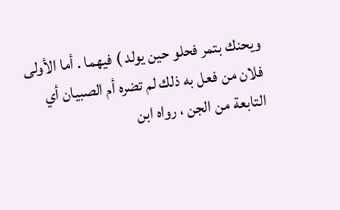ويحنك بتمر فحلو حين يولد ) فيهما . أما الأولى فلان من فعل به ذلك لم تضره أم الصبيان أي التابعة من الجن ، رواه ابن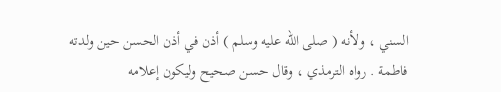السني ، ولأنه ( صلى الله عليه وسلم ) أذن في أذن الحسن حين ولدته فاطمة . رواه الترمذي ، وقال حسن صحيح وليكون إعلامه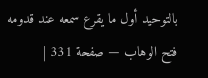بالتوحيد أول ما يقرع سمعه عند قدومه
فتح الوهاب — صفحة 331 |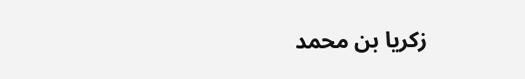زكريا بن محمد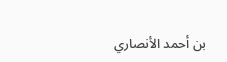بن أحمد الأنصاري